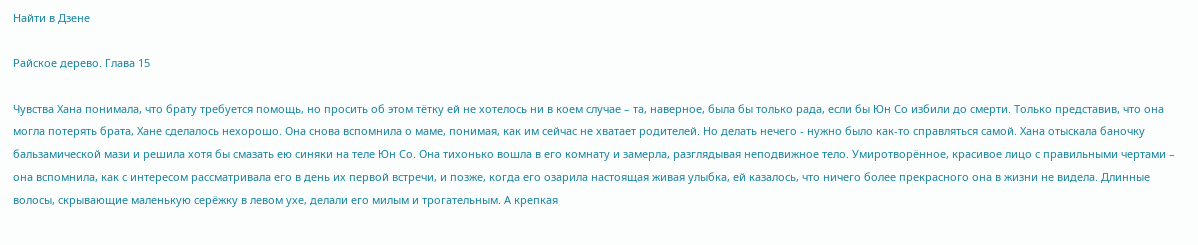Найти в Дзене

Райское дерево. Глава 15

Чувства Хана понимала, что брату требуется помощь, но просить об этом тётку ей не хотелось ни в коем случае – та, наверное, была бы только рада, если бы Юн Со избили до смерти. Только представив, что она могла потерять брата, Хане сделалось нехорошо. Она снова вспомнила о маме, понимая, как им сейчас не хватает родителей. Но делать нечего - нужно было как-то справляться самой. Хана отыскала баночку бальзамической мази и решила хотя бы смазать ею синяки на теле Юн Со. Она тихонько вошла в его комнату и замерла, разглядывая неподвижное тело. Умиротворённое, красивое лицо с правильными чертами – она вспомнила, как с интересом рассматривала его в день их первой встречи, и позже, когда его озарила настоящая живая улыбка, ей казалось, что ничего более прекрасного она в жизни не видела. Длинные волосы, скрывающие маленькую серёжку в левом ухе, делали его милым и трогательным. А крепкая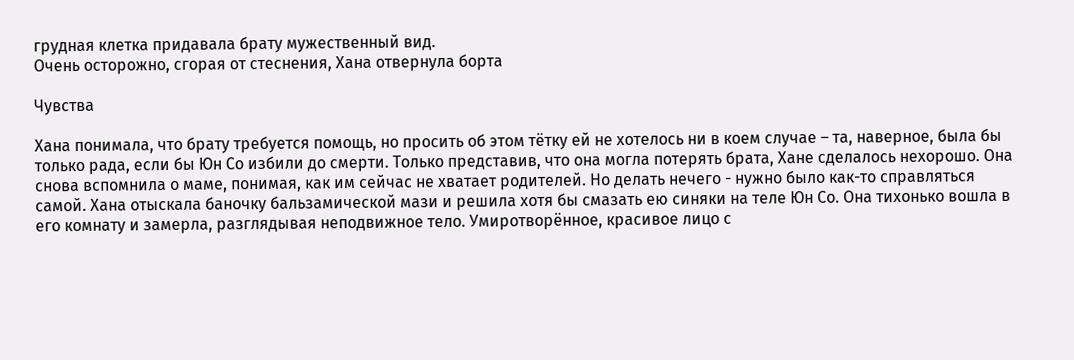грудная клетка придавала брату мужественный вид.
Очень осторожно, сгорая от стеснения, Хана отвернула борта

Чувства

Хана понимала, что брату требуется помощь, но просить об этом тётку ей не хотелось ни в коем случае – та, наверное, была бы только рада, если бы Юн Со избили до смерти. Только представив, что она могла потерять брата, Хане сделалось нехорошо. Она снова вспомнила о маме, понимая, как им сейчас не хватает родителей. Но делать нечего - нужно было как-то справляться самой. Хана отыскала баночку бальзамической мази и решила хотя бы смазать ею синяки на теле Юн Со. Она тихонько вошла в его комнату и замерла, разглядывая неподвижное тело. Умиротворённое, красивое лицо с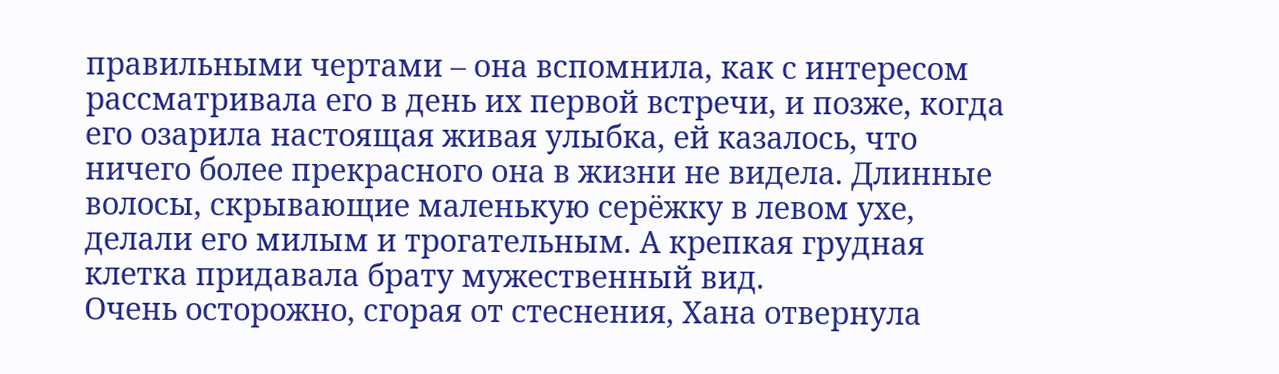правильными чертами – она вспомнила, как с интересом рассматривала его в день их первой встречи, и позже, когда его озарила настоящая живая улыбка, ей казалось, что ничего более прекрасного она в жизни не видела. Длинные волосы, скрывающие маленькую серёжку в левом ухе, делали его милым и трогательным. А крепкая грудная клетка придавала брату мужественный вид.
Очень осторожно, сгорая от стеснения, Хана отвернула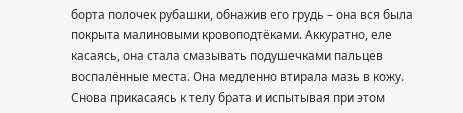борта полочек рубашки, обнажив его грудь – она вся была покрыта малиновыми кровоподтёками. Аккуратно, еле касаясь, она стала смазывать подушечками пальцев воспалённые места. Она медленно втирала мазь в кожу. Снова прикасаясь к телу брата и испытывая при этом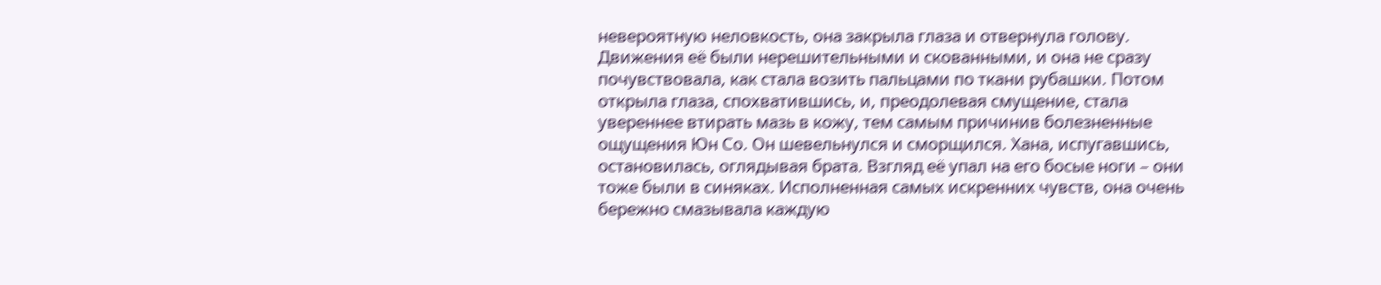невероятную неловкость, она закрыла глаза и отвернула голову. Движения её были нерешительными и скованными, и она не сразу почувствовала, как стала возить пальцами по ткани рубашки. Потом открыла глаза, спохватившись, и, преодолевая смущение, стала увереннее втирать мазь в кожу, тем самым причинив болезненные ощущения Юн Со. Он шевельнулся и сморщился. Хана, испугавшись, остановилась, оглядывая брата. Взгляд её упал на его босые ноги – они тоже были в синяках. Исполненная самых искренних чувств, она очень бережно смазывала каждую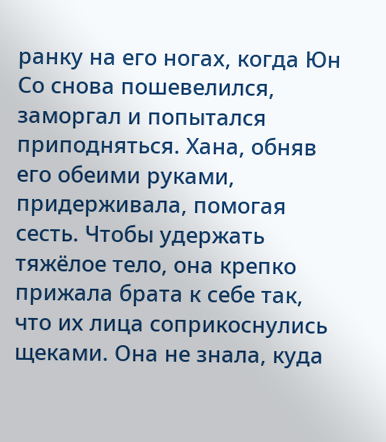ранку на его ногах, когда Юн Со снова пошевелился, заморгал и попытался приподняться. Хана, обняв его обеими руками, придерживала, помогая сесть. Чтобы удержать тяжёлое тело, она крепко прижала брата к себе так, что их лица соприкоснулись щеками. Она не знала, куда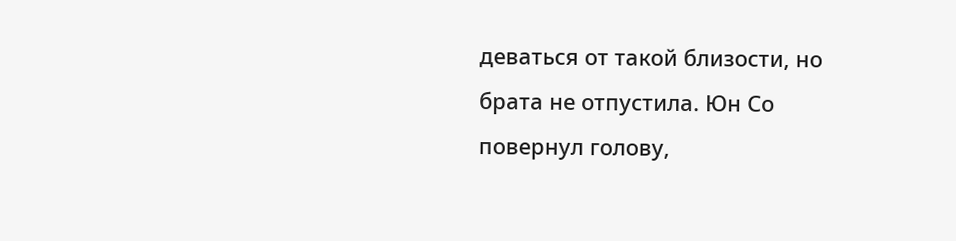деваться от такой близости, но брата не отпустила. Юн Со повернул голову,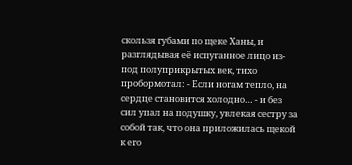скользя губами по щеке Ханы, и разглядывая её испуганное лицо из-под полуприкрытых век, тихо пробормотал: - Если ногам тепло, на сердце становится холодно… - и без сил упал на подушку, увлекая сестру за собой так, что она приложилась щекой к его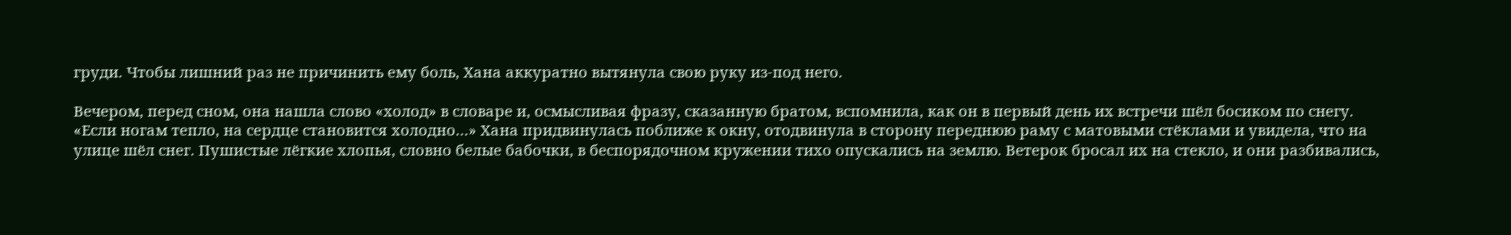груди. Чтобы лишний раз не причинить ему боль, Хана аккуратно вытянула свою руку из-под него.

Вечером, перед сном, она нашла слово «холод» в словаре и, осмысливая фразу, сказанную братом, вспомнила, как он в первый день их встречи шёл босиком по снегу. «Если ногам тепло, на сердце становится холодно…» Хана придвинулась поближе к окну, отодвинула в сторону переднюю раму с матовыми стёклами и увидела, что на улице шёл снег. Пушистые лёгкие хлопья, словно белые бабочки, в беспорядочном кружении тихо опускались на землю. Ветерок бросал их на стекло, и они разбивались,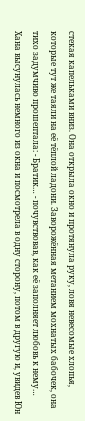стекая капельками вниз. Она открыла окно и протянула руку, ловя невесомые хлопья, которые тут же таяли на её тёплой ладони. Заворожённая метанием мохнатых бабочек, она тихо задумчиво прошептала: - Братик… - почувствовав, как её заполняет любовь к нему…
Хана высунулась немного из окна и посмотрела в одну сторону, потом в другую и, увидев Юн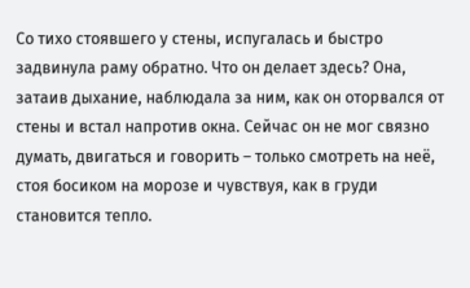Со тихо стоявшего у стены, испугалась и быстро задвинула раму обратно. Что он делает здесь? Она, затаив дыхание, наблюдала за ним, как он оторвался от стены и встал напротив окна. Сейчас он не мог связно думать, двигаться и говорить – только смотреть на неё, стоя босиком на морозе и чувствуя, как в груди становится тепло.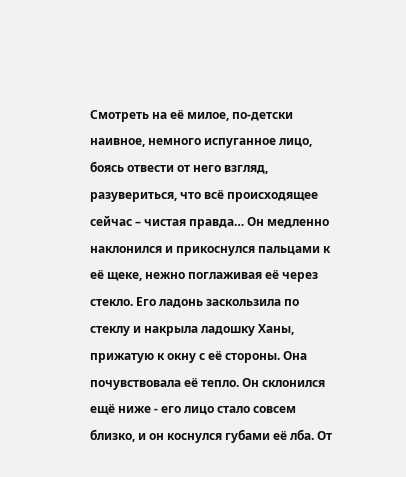Смотреть на её милое, по-детски наивное, немного испуганное лицо, боясь отвести от него взгляд, разувериться, что всё происходящее сейчас – чистая правда… Он медленно наклонился и прикоснулся пальцами к её щеке, нежно поглаживая её через стекло. Его ладонь заскользила по стеклу и накрыла ладошку Ханы, прижатую к окну с её стороны. Она почувствовала её тепло. Он склонился ещё ниже - его лицо стало совсем близко, и он коснулся губами её лба. От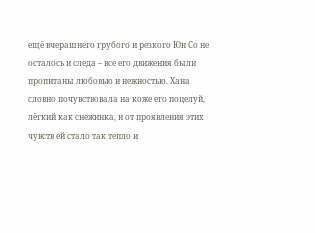ещё вчерашнего грубого и резкого Юн Со не осталось и следа – все его движения были пропитаны любовью и нежностью. Хана словно почувствовала на коже его поцелуй, лёгкий как снежинка, и от проявления этих чувств ей стало так тепло и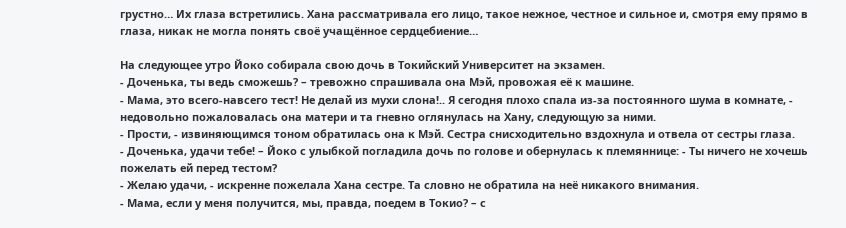грустно… Их глаза встретились. Хана рассматривала его лицо, такое нежное, честное и сильное и, смотря ему прямо в глаза, никак не могла понять своё учащённое сердцебиение…

На следующее утро Йоко собирала свою дочь в Токийский Университет на экзамен.
- Доченька, ты ведь сможешь? – тревожно спрашивала она Мэй, провожая её к машине.
- Мама, это всего-навсего тест! Не делай из мухи слона!.. Я сегодня плохо спала из-за постоянного шума в комнате, - недовольно пожаловалась она матери и та гневно оглянулась на Хану, следующую за ними.
- Прости, - извиняющимся тоном обратилась она к Мэй. Сестра снисходительно вздохнула и отвела от сестры глаза.
- Доченька, удачи тебе! – Йоко с улыбкой погладила дочь по голове и обернулась к племяннице: - Ты ничего не хочешь пожелать ей перед тестом?
- Желаю удачи, - искренне пожелала Хана сестре. Та словно не обратила на неё никакого внимания.
- Мама, если у меня получится, мы, правда, поедем в Токио? – с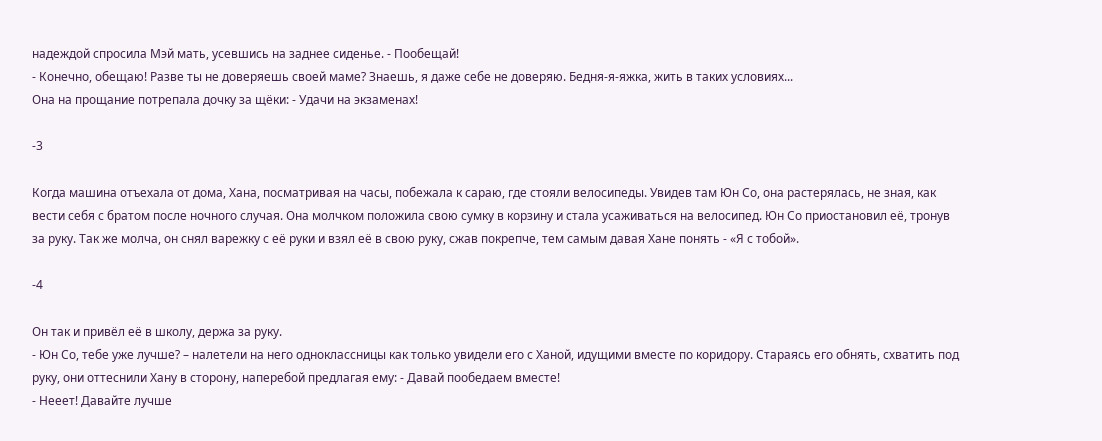надеждой спросила Мэй мать, усевшись на заднее сиденье. - Пообещай!
- Конечно, обещаю! Разве ты не доверяешь своей маме? Знаешь, я даже себе не доверяю. Бедня-я-яжка, жить в таких условиях...
Она на прощание потрепала дочку за щёки: - Удачи на экзаменах!

-3

Когда машина отъехала от дома, Хана, посматривая на часы, побежала к сараю, где стояли велосипеды. Увидев там Юн Со, она растерялась, не зная, как вести себя с братом после ночного случая. Она молчком положила свою сумку в корзину и стала усаживаться на велосипед. Юн Со приостановил её, тронув за руку. Так же молча, он снял варежку с её руки и взял её в свою руку, сжав покрепче, тем самым давая Хане понять - «Я с тобой».

-4

Он так и привёл её в школу, держа за руку.
- Юн Со, тебе уже лучше? – налетели на него одноклассницы как только увидели его с Ханой, идущими вместе по коридору. Стараясь его обнять, схватить под руку, они оттеснили Хану в сторону, наперебой предлагая ему: - Давай пообедаем вместе!
- Нееет! Давайте лучше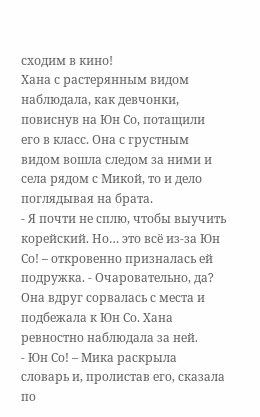сходим в кино!
Хана с растерянным видом наблюдала, как девчонки, повиснув на Юн Со, потащили его в класс. Она с грустным видом вошла следом за ними и села рядом с Микой, то и дело поглядывая на брата.
- Я почти не сплю, чтобы выучить корейский. Но… это всё из-за Юн Со! – откровенно призналась ей подружка. - Очаровательно, да?
Она вдруг сорвалась с места и подбежала к Юн Со. Хана ревностно наблюдала за ней.
- Юн Со! – Мика раскрыла словарь и, пролистав его, сказала по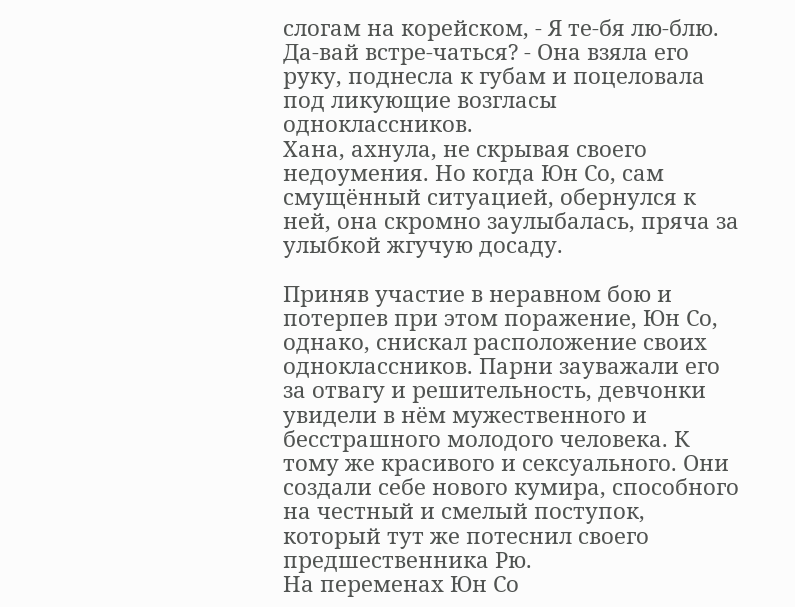слогам на корейском, - Я те-бя лю-блю. Да-вай встре-чаться? - Она взяла его руку, поднесла к губам и поцеловала под ликующие возгласы одноклассников.
Хана, ахнула, не скрывая своего недоумения. Но когда Юн Со, сам смущённый ситуацией, обернулся к ней, она скромно заулыбалась, пряча за улыбкой жгучую досаду.

Приняв участие в неравном бою и потерпев при этом поражение, Юн Со, однако, снискал расположение своих одноклассников. Парни зауважали его за отвагу и решительность, девчонки увидели в нём мужественного и бесстрашного молодого человека. К тому же красивого и сексуального. Они создали себе нового кумира, способного на честный и смелый поступок, который тут же потеснил своего предшественника Рю.
На переменах Юн Со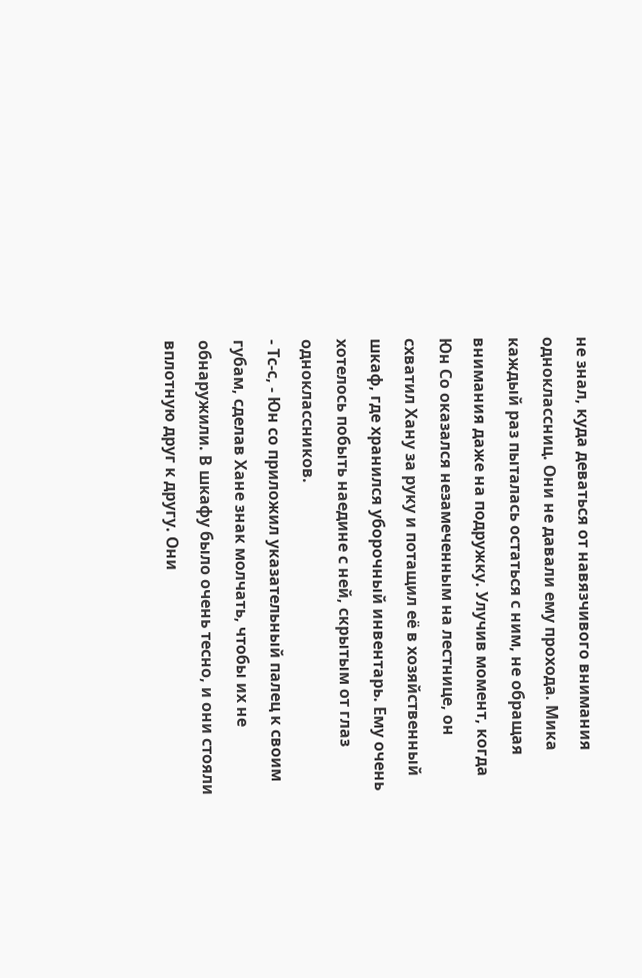не знал, куда деваться от навязчивого внимания одноклассниц. Они не давали ему прохода. Мика каждый раз пыталась остаться с ним, не обращая внимания даже на подружку. Улучив момент, когда Юн Со оказался незамеченным на лестнице, он схватил Хану за руку и потащил её в хозяйственный шкаф, где хранился уборочный инвентарь. Ему очень хотелось побыть наедине с ней, скрытым от глаз одноклассников.
- Тс-с, - Юн со приложил указательный палец к своим губам, сделав Хане знак молчать, чтобы их не обнаружили. В шкафу было очень тесно, и они стояли вплотную друг к другу. Они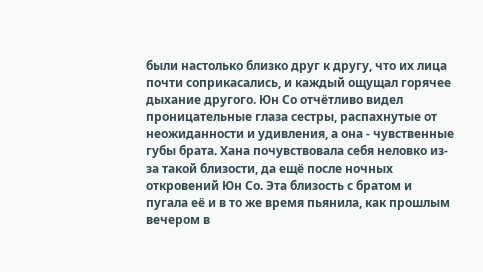были настолько близко друг к другу, что их лица почти соприкасались, и каждый ощущал горячее дыхание другого. Юн Со отчётливо видел проницательные глаза сестры, распахнутые от неожиданности и удивления, а она - чувственные губы брата. Хана почувствовала себя неловко из-за такой близости, да ещё после ночных откровений Юн Со. Эта близость с братом и пугала её и в то же время пьянила, как прошлым вечером в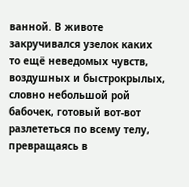ванной. В животе закручивался узелок каких то ещё неведомых чувств, воздушных и быстрокрылых, словно небольшой рой бабочек, готовый вот-вот разлететься по всему телу, превращаясь в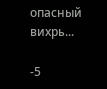опасный вихрь...

-5